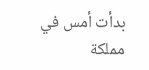بدأت أمس في مملكة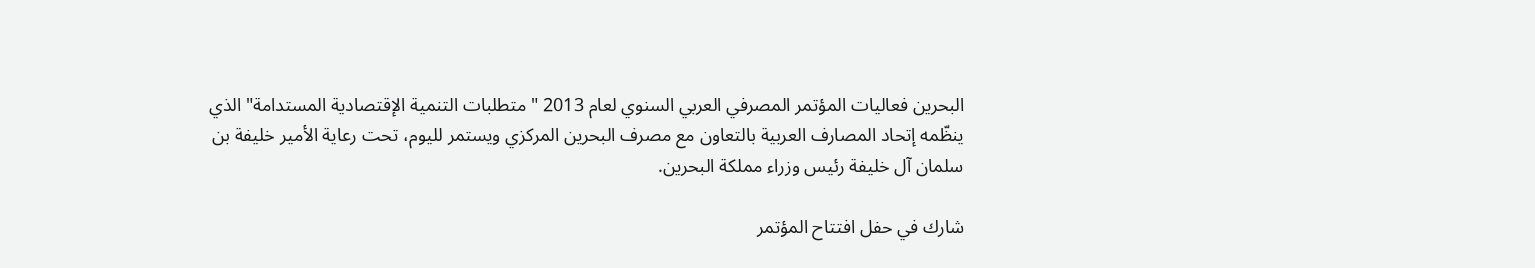البحرين فعاليات المؤتمر المصرفي العربي السنوي لعام 2013 " متطلبات التنمية الإقتصادية المستدامة" الذي ينظّمه إتحاد المصارف العربية بالتعاون مع مصرف البحرين المركزي ويستمر لليوم، تحت رعاية الأمير خليفة بن سلمان آل خليفة رئيس وزراء مملكة البحرين.

شارك في حفل افتتاح المؤتمر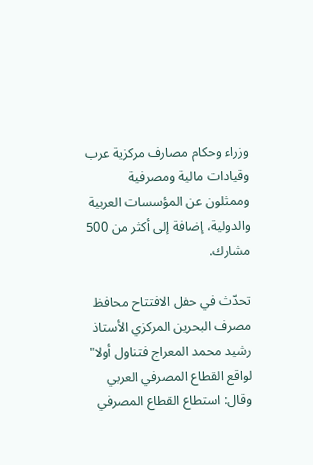وزراء وحكام مصارف مركزية عرب وقيادات مالية ومصرفية وممثلون عن المؤسسات العربية والدولية، إضافة إلى أكثر من 500 مشارك.

تحدّث في حفل الافتتاح محافظ مصرف البحرين المركزي الأستاذ رشيد محمد المعراج فتناول أولا" لواقع القطاع المصرفي العربي وقال: استطاع القطاع المصرفي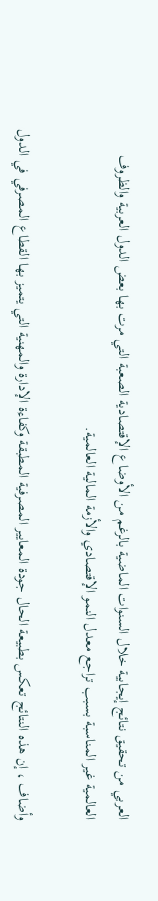العربي من تحقيق نتائج إيجابية خلال السنوات الماضية بالرغم من الأوضاع الإقتصادية الصعبة التي مرت بها بعض الدول العربية والظروف العالمية غير المناسبة بسبب تراجع معدل النمو الإقتصادي والأزمة المالية العالمية.

وأضاف ، إن هذه النتائج تعكس بطبيعة الحال جودة المعايير المصرفية المطبقة وكفاءة الإدارة والمهنية التي يتميز بها القطاع المصرفي في الدول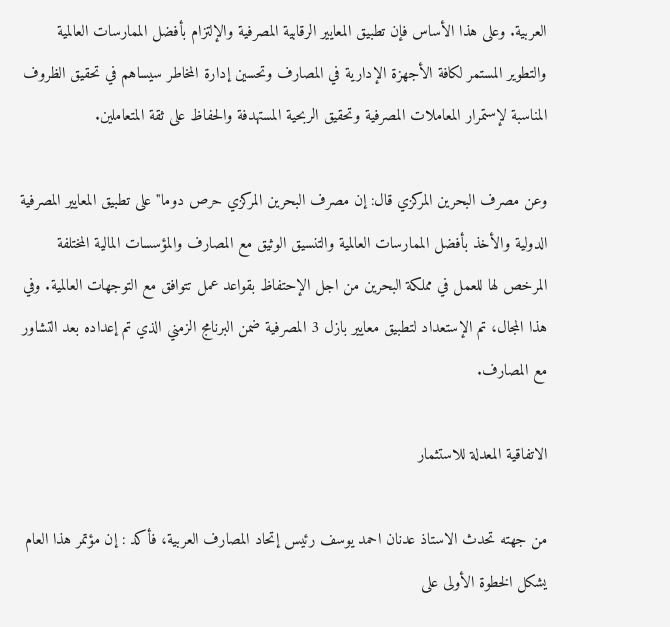العربية. وعلى هذا الأساس فإن تطبيق المعايير الرقابية المصرفية والإلتزام بأفضل الممارسات العالمية والتطوير المستمر لكافة الأجهزة الإدارية في المصارف وتحسين إدارة المخاطر سيساهم في تحقيق الظروف المناسبة لإستمرار المعاملات المصرفية وتحقيق الربحية المستهدفة والحفاظ على ثقة المتعاملين.

وعن مصرف البحرين المركزي قال: إن مصرف البحرين المركزي حرص دوما" على تطبيق المعايير المصرفية الدولية والأخذ بأفضل الممارسات العالمية والتنسيق الوثيق مع المصارف والمؤسسات المالية المختلفة المرخص لها للعمل في مملكة البحرين من اجل الإحتفاظ بقواعد عمل تتوافق مع التوجهات العالمية. وفي هذا المجال، تم الإستعداد لتطبيق معايير بازل 3 المصرفية ضمن البرنامج الزمني الذي تم إعداده بعد التشاور مع المصارف.

الاتفاقية المعدلة للاستثمار

من جهته تحدث الاستاذ عدنان احمد يوسف رئيس إتحاد المصارف العربية، فأكد : إن مؤتمر هذا العام يشكل الخطوة الأولى على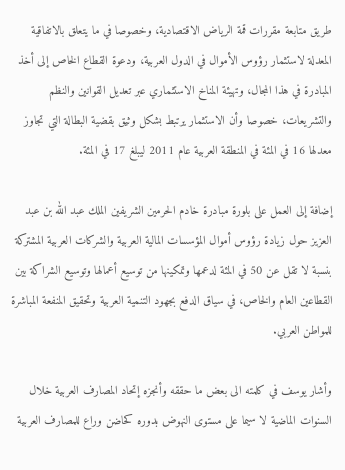طريق متابعة مقررات قمة الرياض الاقتصادية، وخصوصا في ما يتعلق بالاتفاقية المعدلة لاستثمار رؤوس الأموال في الدول العربية، ودعوة القطاع الخاص إلى أخذ المبادرة في هذا المجال، وتهيئة المناخ الاستثماري عبر تعديل القوانين والنظم والتشريعات، خصوصا وأن الاستثمار يرتبط بشكل وثيق بقضية البطالة التي تجاوز معدلها 16 في المئة في المنطقة العربية عام 2011 ليبلغ 17 في المئة.

إضافة إلى العمل على بلورة مبادرة خادم الحرمين الشريفين الملك عبد الله بن عبد العزيز حول زيادة رؤوس أموال المؤسسات المالية العربية والشركات العربية المشتركة بنسبة لا تقل عن 50 في المئة لدعمها وتمكينها من توسيع أعمالها وتوسيع الشراكة بين القطاعين العام والخاص، في سياق الدفع بجهود التنمية العربية وتحقيق المنفعة المباشرة للمواطن العربي.

وأشار يوسف في كلمته الى بعض ما حققه وأنجزه إتحاد المصارف العربية خلال السنوات الماضية لا سيما على مستوى النهوض بدوره كحاضن وراع للمصارف العربية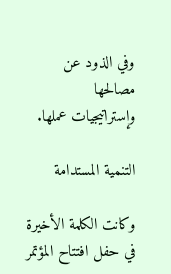وفي الذود عن مصالحها وإستراتيجيات عملها.

التنمية المستدامة

وكانت الكلمة الأخيرة في حفل افتتاح المؤتمر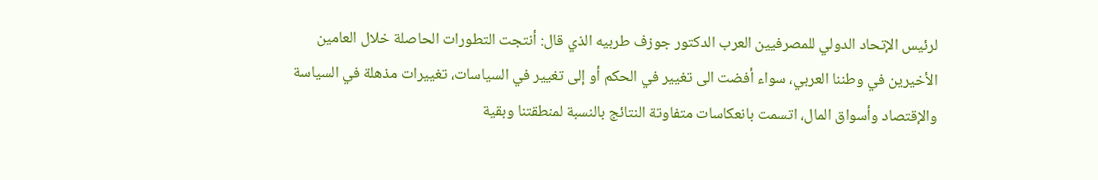لرئيس الإتحاد الدولي للمصرفيين العرب الدكتور جوزف طربيه الذي قال: أنتجت التطورات الحاصلة خلال العامين الأخيرين في وطننا العربي، سواء أفضت الى تغيير في الحكم أو إلى تغيير في السياسات، تغييرات مذهلة في السياسة والإقتصاد وأسواق المال، اتسمت بانعكاسات متفاوتة النتائج بالنسبة لمنطقتنا وبقية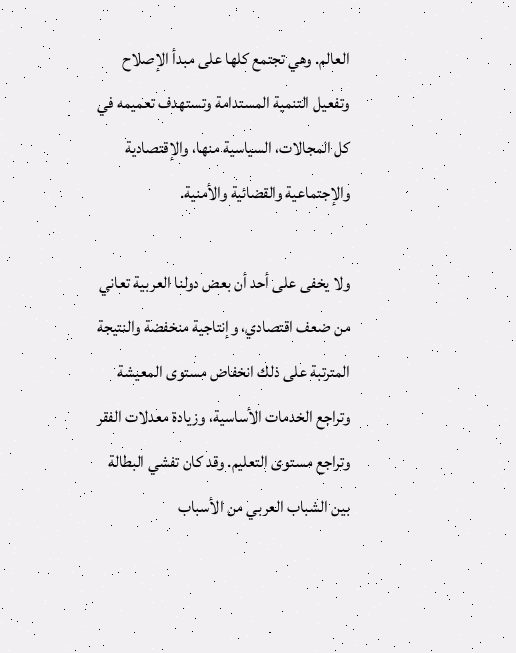العالم. وهي تجتمع كلها على مبدأ الإصلاح وتفعيل التنمية المستدامة وتستهدف تعميمه في كل المجالات، السياسية منها، والإقتصادية والإجتماعية والقضائية والأمنية.

ولا يخفى على أحد أن بعض دولنا العربية تعاني من ضعف اقتصادي، وإنتاجية منخفضة والنتيجة المترتبة على ذلك انخفاض مستوى المعيشة وتراجع الخدمات الأساسية، وزيادة معدلات الفقر وتراجع مستوى التعليم. وقد كان تفشي البطالة بين الشباب العربي من الأسباب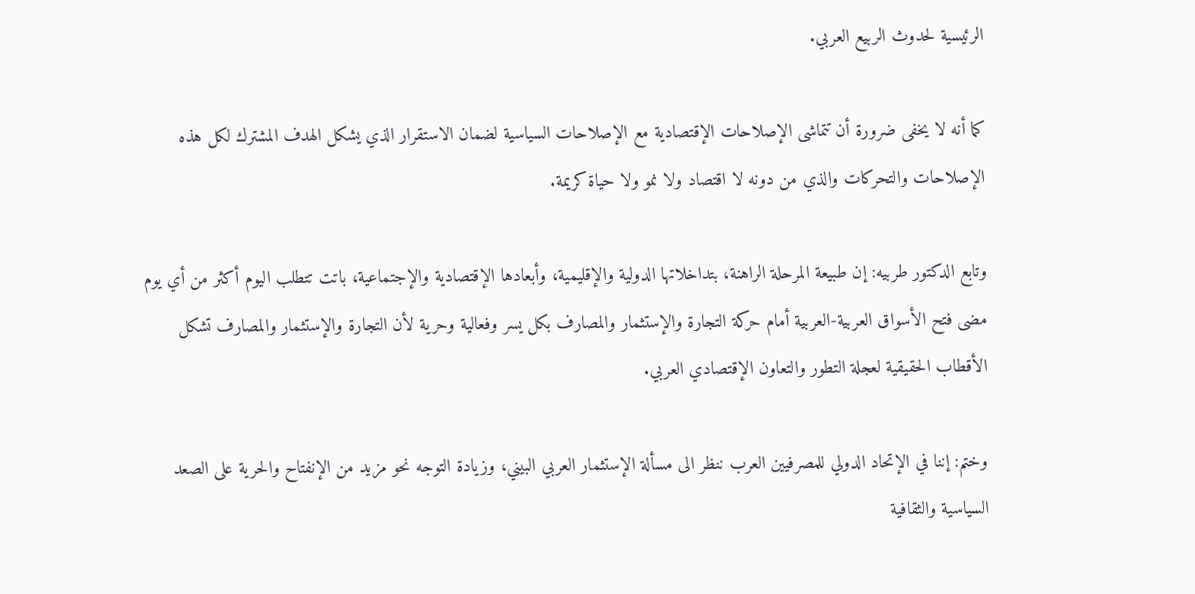الرئيسية لحدوث الربيع العربي.

كما أنه لا يخفى ضرورة أن تتماشى الإصلاحات الإقتصادية مع الإصلاحات السياسية لضمان الاستقرار الذي يشكل الهدف المشترك لكل هذه الإصلاحات والتحركات والذي من دونه لا اقتصاد ولا نمو ولا حياة كريمة.

وتابع الدكتور طربيه: إن طبيعة المرحلة الراهنة، بتداخلاتها الدولية والإقليمية، وأبعادها الإقتصادية والإجتماعية، باتت تتطلب اليوم أكثر من أي يوم مضى فتح الأسواق العربية-العربية أمام حركة التجارة والإستثمار والمصارف بكل يسر وفعالية وحرية لأن التجارة والإستثمار والمصارف تشكل الأقطاب الحقيقية لعجلة التطور والتعاون الإقتصادي العربي.

وختم: إننا في الإتحاد الدولي للمصرفيين العرب ننظر الى مسألة الإستثمار العربي البيني، وزيادة التوجه نحو مزيد من الإنفتاح والحرية على الصعد السياسية والثقافية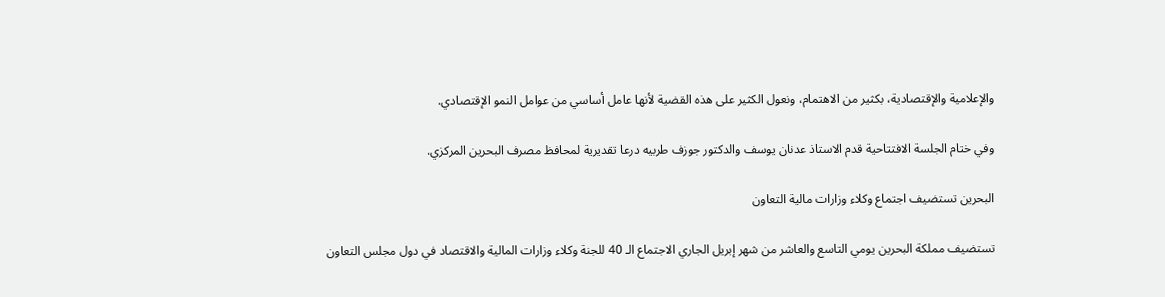والإعلامية والإقتصادية، بكثير من الاهتمام، ونعول الكثير على هذه القضية لأنها عامل أساسي من عوامل النمو الإقتصادي.

وفي ختام الجلسة الافتتاحية قدم الاستاذ عدنان يوسف والدكتور جوزف طربيه درعا تقديرية لمحافظ مصرف البحرين المركزي.

البحرين تستضيف اجتماع وكلاء وزارات مالية التعاون

تستضيف مملكة البحرين يومي التاسع والعاشر من شهر إبريل الجاري الاجتماع الـ 40 للجنة وكلاء وزارات المالية والاقتصاد في دول مجلس التعاون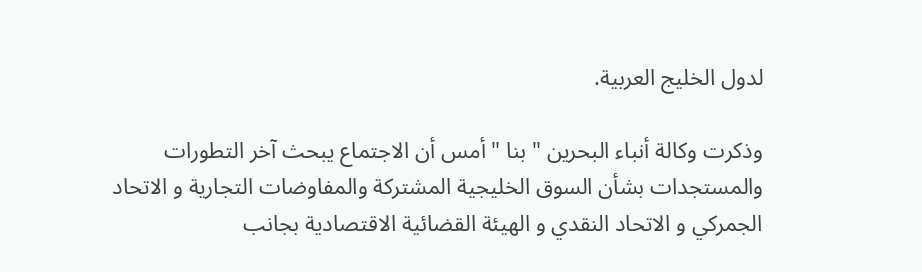لدول الخليج العربية.

وذكرت وكالة أنباء البحرين " بنا " أمس أن الاجتماع يبحث آخر التطورات والمستجدات بشأن السوق الخليجية المشتركة والمفاوضات التجارية و الاتحاد الجمركي و الاتحاد النقدي و الهيئة القضائية الاقتصادية بجانب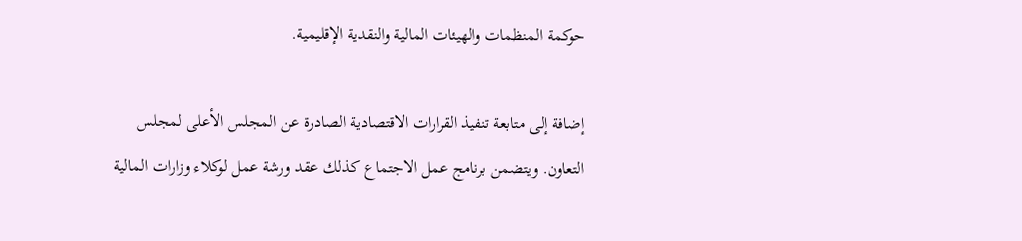حوكمة المنظمات والهيئات المالية والنقدية الإقليمية.

إضافة إلى متابعة تنفيذ القرارات الاقتصادية الصادرة عن المجلس الأعلى لمجلس التعاون. ويتضمن برنامج عمل الاجتماع كذلك عقد ورشة عمل لوكلاء وزارات المالية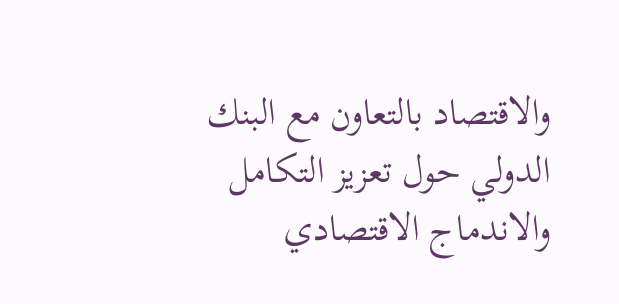والاقتصاد بالتعاون مع البنك الدولي حول تعزيز التكامل والاندماج الاقتصادي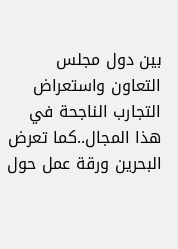بين دول مجلس التعاون واستعراض التجارب الناجحة في هذا المجال..كما تعرض البحرين ورقة عمل حول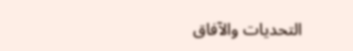التحديات والآفاق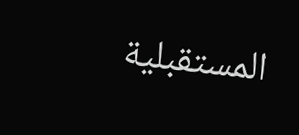المستقبلية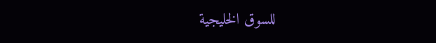للسوق الخليجية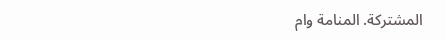المشتركة. المنامة وام